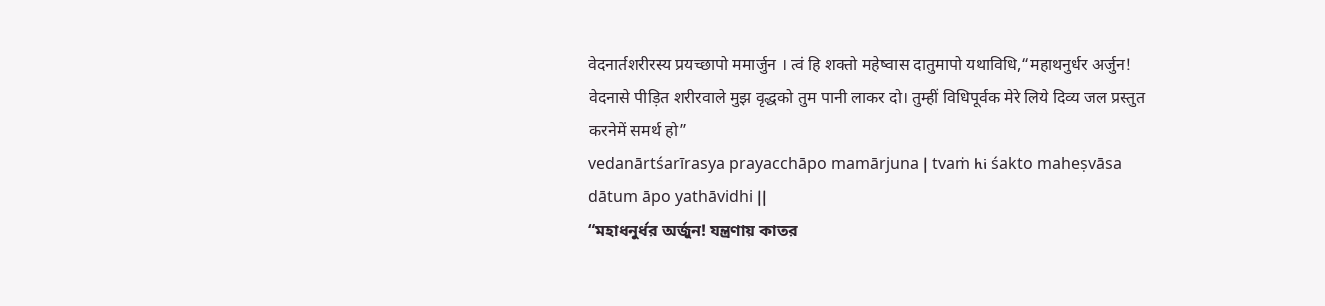वेदनार्तशरीरस्य प्रयच्छापो ममार्जुन । त्वं हि शक्तो महेष्वास दातुमापो यथाविधि,“महाथनुर्धर अर्जुन! वेदनासे पीड़ित शरीरवाले मुझ वृद्धको तुम पानी लाकर दो। तुम्हीं विधिपूर्वक मेरे लिये दिव्य जल प्रस्तुत करनेमें समर्थ हो”
vedanārtśarīrasya prayacchāpo mamārjuna | tvaṁ hi śakto maheṣvāsa dātum āpo yathāvidhi ||
“মহাধনুর্ধর অর্জুন! যন্ত্রণায় কাতর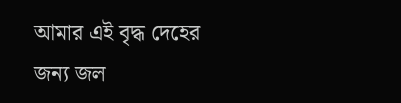আমার এই বৃদ্ধ দেহের জন্য জল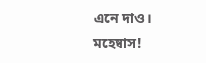এনে দাও। মহেষ্বাস!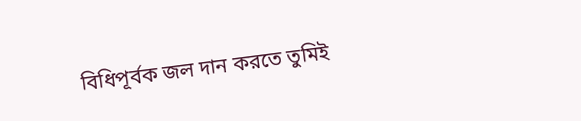বিধিপূর্বক জল দান করতে তুমিই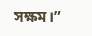সক্ষম।”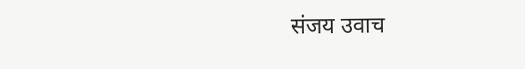संजय उवाच